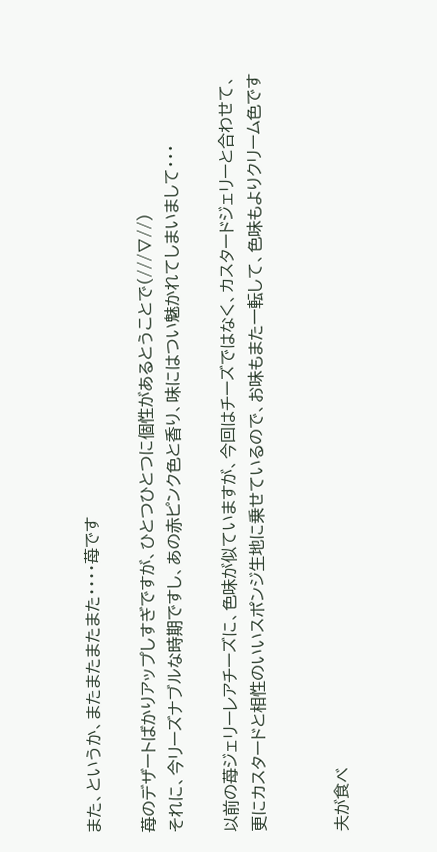また、というか、またまたまたまた・・・・苺です

苺のデザートばかりアップしすぎですが、ひとつひとつに個性があるとうことで(///∇//)
それに、今リーズナブルな時期ですし、あの赤ピンク色と香り、味にはつい魅かれてしまいまして・・・

以前の苺ジェリーレアチーズに、色味が似ていますが、今回はチーズではなく、カスタードジェリーと合わせて、更にカスタードと相性のいいスポンジ生地に乗せているので、お味もまた一転して、色味もよりクリーム色です


夫が食べ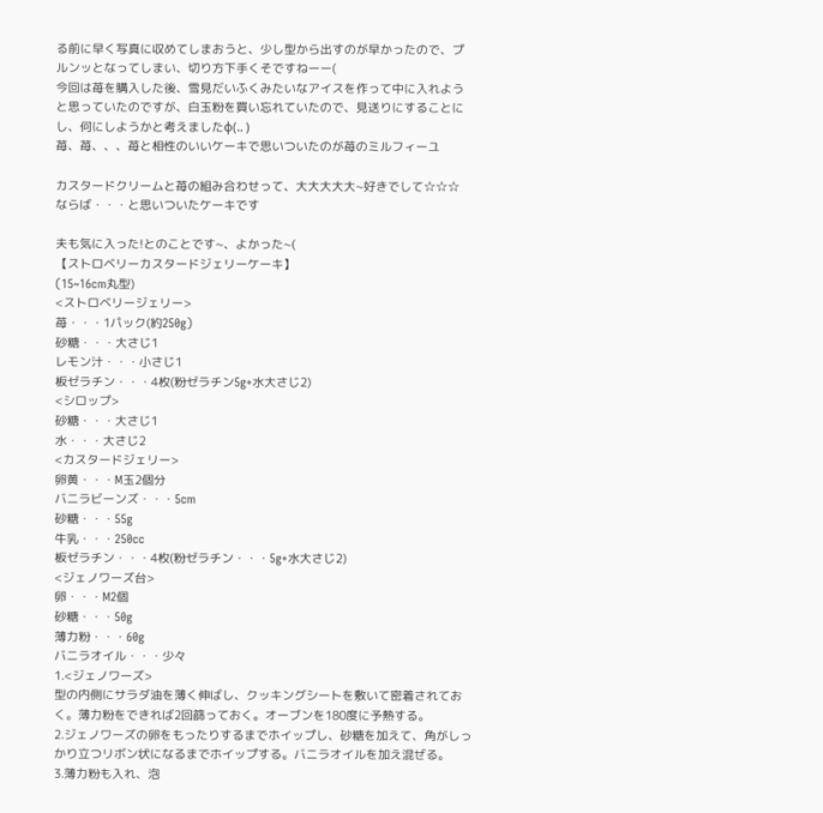る前に早く写真に収めてしまおうと、少し型から出すのが早かったので、プルンッとなってしまい、切り方下手くそですねーー(
今回は苺を購入した後、雪見だいふくみたいなアイスを作って中に入れようと思っていたのですが、白玉粉を買い忘れていたので、見送りにすることにし、何にしようかと考えましたφ(.. )
苺、苺、、、苺と相性のいいケーキで思いついたのが苺のミルフィーユ

カスタードクリームと苺の組み合わせって、大大大大大~好きでして☆☆☆
ならば・・・と思いついたケーキです

夫も気に入った!とのことです~、よかった~(
【ストロベリーカスタードジェリーケーキ】
(15~16cm丸型)
<ストロベリージェリー>
苺・・・1パック(約250g)
砂糖・・・大さじ1
レモン汁・・・小さじ1
板ゼラチン・・・4枚(粉ゼラチン5g+水大さじ2)
<シロップ>
砂糖・・・大さじ1
水・・・大さじ2
<カスタードジェリー>
卵黄・・・M玉2個分
バニラビーンズ・・・5cm
砂糖・・・55g
牛乳・・・250cc
板ゼラチン・・・4枚(粉ゼラチン・・・5g+水大さじ2)
<ジェノワーズ台>
卵・・・M2個
砂糖・・・50g
薄力粉・・・60g
バニラオイル・・・少々
1.<ジェノワーズ>
型の内側にサラダ油を薄く伸ばし、クッキングシートを敷いて密着されておく。薄力粉をできれば2回篩っておく。オーブンを180度に予熱する。
2.ジェノワーズの卵をもったりするまでホイップし、砂糖を加えて、角がしっかり立つリボン状になるまでホイップする。バニラオイルを加え混ぜる。
3.薄力粉も入れ、泡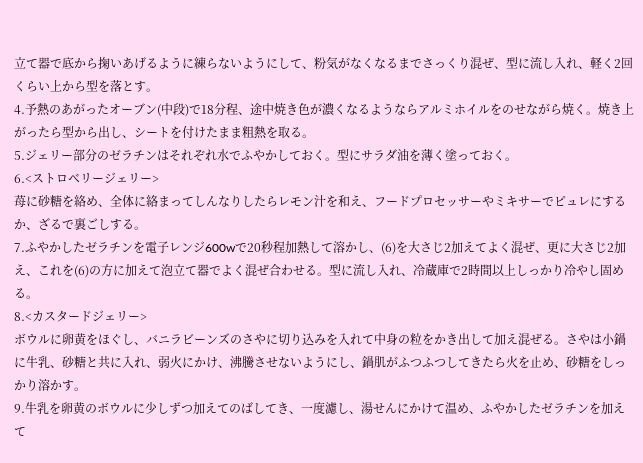立て器で底から掬いあげるように練らないようにして、粉気がなくなるまでさっくり混ぜ、型に流し入れ、軽く2回くらい上から型を落とす。
4.予熱のあがったオーブン(中段)で18分程、途中焼き色が濃くなるようならアルミホイルをのせながら焼く。焼き上がったら型から出し、シートを付けたまま粗熱を取る。
5.ジェリー部分のゼラチンはそれぞれ水でふやかしておく。型にサラダ油を薄く塗っておく。
6.<ストロベリージェリー>
苺に砂糖を絡め、全体に絡まってしんなりしたらレモン汁を和え、フードプロセッサーやミキサーでピュレにするか、ざるで裏ごしする。
7.ふやかしたゼラチンを電子レンジ600wで20秒程加熱して溶かし、(6)を大さじ2加えてよく混ぜ、更に大さじ2加え、これを(6)の方に加えて泡立て器でよく混ぜ合わせる。型に流し入れ、冷蔵庫で2時間以上しっかり冷やし固める。
8.<カスタードジェリー>
ボウルに卵黄をほぐし、バニラビーンズのさやに切り込みを入れて中身の粒をかき出して加え混ぜる。さやは小鍋に牛乳、砂糖と共に入れ、弱火にかけ、沸騰させないようにし、鍋肌がふつふつしてきたら火を止め、砂糖をしっかり溶かす。
9.牛乳を卵黄のボウルに少しずつ加えてのばしてき、一度濾し、湯せんにかけて温め、ふやかしたゼラチンを加えて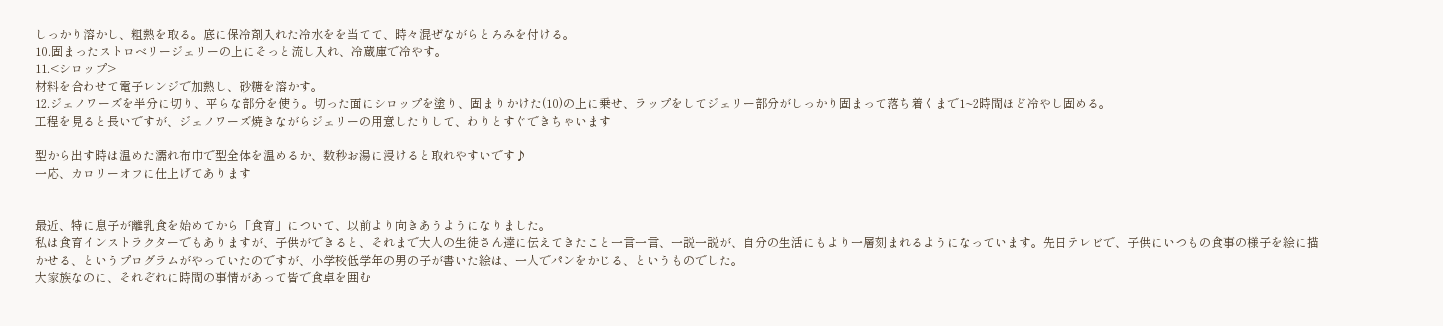しっかり溶かし、粗熱を取る。底に保冷剤入れた冷水をを当てて、時々混ぜながらとろみを付ける。
10.固まったストロベリージェリーの上にそっと流し入れ、冷蔵庫で冷やす。
11.<シロップ>
材料を合わせて電子レンジで加熱し、砂糖を溶かす。
12.ジェノワーズを半分に切り、平らな部分を使う。切った面にシロップを塗り、固まりかけた(10)の上に乗せ、ラップをしてジェリー部分がしっかり固まって落ち着くまで1~2時間ほど冷やし固める。
工程を見ると長いですが、ジェノワーズ焼きながらジェリーの用意したりして、わりとすぐできちゃいます

型から出す時は温めた濡れ布巾で型全体を温めるか、数秒お湯に浸けると取れやすいです♪
一応、カロリーオフに仕上げてあります


最近、特に息子が離乳食を始めてから「食育」について、以前より向きあうようになりました。
私は食育インストラクターでもありますが、子供ができると、それまで大人の生徒さん達に伝えてきたこと一言一言、一説一説が、自分の生活にもより一層刻まれるようになっています。先日テレビで、子供にいつもの食事の様子を絵に描かせる、というプログラムがやっていたのですが、小学校低学年の男の子が書いた絵は、一人でパンをかじる、というものでした。
大家族なのに、それぞれに時間の事情があって皆で食卓を囲む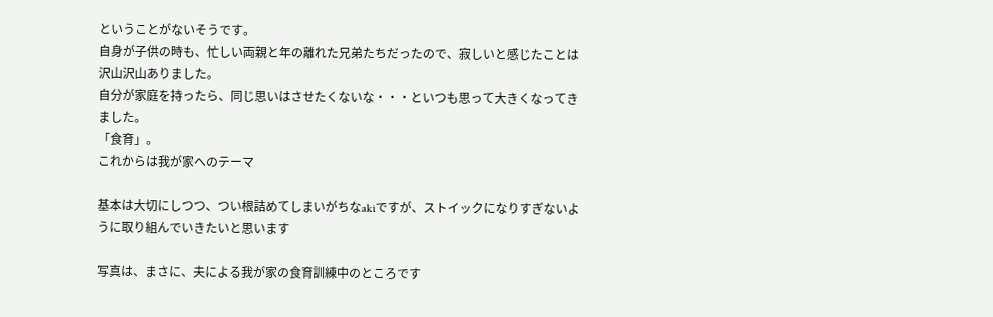ということがないそうです。
自身が子供の時も、忙しい両親と年の離れた兄弟たちだったので、寂しいと感じたことは沢山沢山ありました。
自分が家庭を持ったら、同じ思いはさせたくないな・・・といつも思って大きくなってきました。
「食育」。
これからは我が家へのテーマ

基本は大切にしつつ、つい根詰めてしまいがちなakiですが、ストイックになりすぎないように取り組んでいきたいと思います

写真は、まさに、夫による我が家の食育訓練中のところです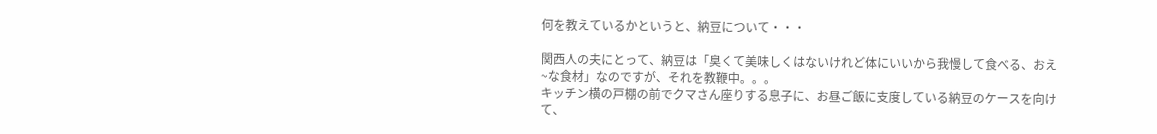何を教えているかというと、納豆について・・・

関西人の夫にとって、納豆は「臭くて美味しくはないけれど体にいいから我慢して食べる、おえ~な食材」なのですが、それを教鞭中。。。
キッチン横の戸棚の前でクマさん座りする息子に、お昼ご飯に支度している納豆のケースを向けて、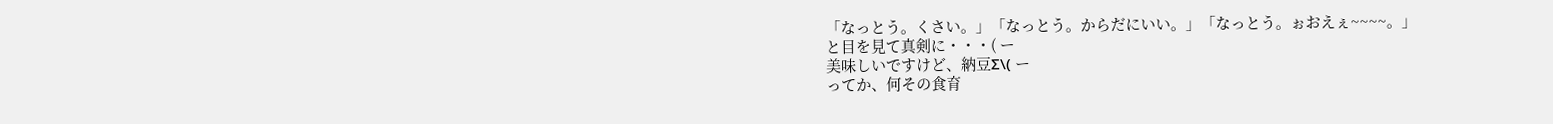「なっとう。くさい。」「なっとう。からだにいい。」「なっとう。ぉおえぇ~~~~。」
と目を見て真剣に・・・( ー
美味しいですけど、納豆Σ\( ー
ってか、何その食育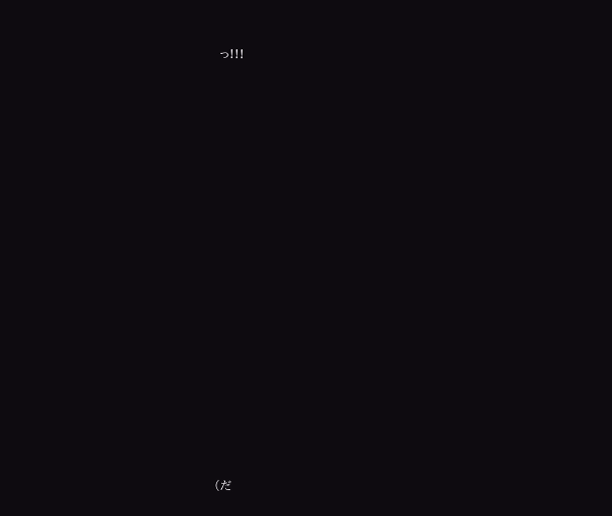っ!!!

















(だ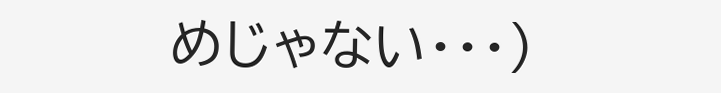めじゃない・・・)